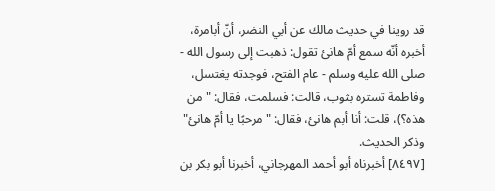قد روينا في حديث مالك عن أبي النضر، أنّ أبامرة، أخبره أنّه سمع أمّ هانئ تقول: ذهبت إلى رسول الله - صلى الله عليه وسلم - عام الفتح، فوجدته يغتسل، وفاطمة تستره بثوب، قالت: فسلمت، فقال: "من هذه؟)، قلت: أنا أبم هانئ، فقال: "مرحبًا يا أمّ هانئ" وذكر الحديث.
[٨٤٩٧] أخبرناه أبو أحمد المهرجاني، أخبرنا أبو بكر بن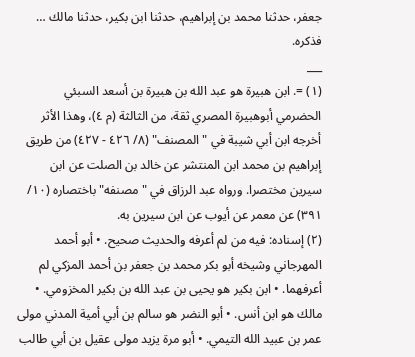جعفر، حدثنا محمد بن إبراهيم، حدثنا ابن بكير، حدثنا مالك … فذكره.
___
(١) =. ابن هبيرة هو عبد الله بن هبيرة بن أسعد السبئي الحضرمي أبوهبيرة المصري ثقة، من الثالثة (م ٤)، وهذا الأثر أخرجه ابن أبي شيبة في "المصنف" (٨/ ٤٢٦ - ٤٢٧) من طريق إبراهيم بن محمد ابن المنتشر عن خالد بن الصلت عن ابن سيرين مختصرا. ورواه عبد الرزاق في "مصنفه" باختصاره (١٠/ ٣٩١) عن معمر عن أيوب عن ابن سيرين به.
(٢) إسناده: فيه من لم أعرفه والحديث صحيح. • أبو أحمد المهرجاني وشيخه أبو بكر محمد بن جعفر بن أحمد المزكي لم أعرفهما. • ابن بكير هو يحيى بن عبد الله بن بكير المخزومي. • مالك هو ابن أنس. • أبو النضر هو سالم بن أبي أمية المدني مولى عمر بن عبيد الله التيمي. • أبو مرة يزيد مولى عقيل بن أبي طالب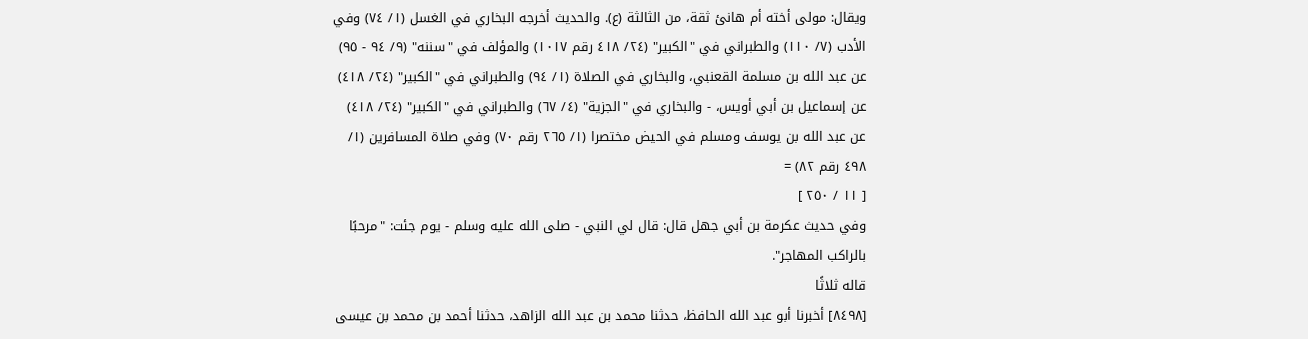ويقال: مولى أخته أم هانئ ثقة، من الثالثة (ع). والحديث أخرجه البخاري في الغسل (١/ ٧٤) وفي الأدب (٧/ ١١٠) والطبراني في "الكبير" (٢٤/ ٤١٨ رقم ١٠١٧) والمؤلف في "سننه" (٩/ ٩٤ - ٩٥) عن عبد الله بن مسلمة القعنبي، والبخاري في الصلاة (١/ ٩٤) والطبراني في "الكبير" (٢٤/ ٤١٨) عن إسماعيل بن أبي أويس، - والبخاري في "الجزية" (٤/ ٦٧) والطبراني في "الكبير" (٢٤/ ٤١٨) عن عبد الله بن يوسف ومسلم في الحيض مختصرا (١/ ٢٦٥ رقم ٧٠) وفي صلاة المسافرين (١/ ٤٩٨ رقم ٨٢) =
[ ١١ / ٢٥٠ ]
وفي حديث عكرمة بن أبي جهل قال: قال لي النبي - صلى الله عليه وسلم - يوم جئت: "مرحبًا بالراكب المهاجر".
قاله ثلاثًا
[٨٤٩٨] أخبرنا أبو عبد الله الحافظ، حدثنا محمد بن عبد الله الزاهد، حدثنا أحمد بن محمد بن عيسى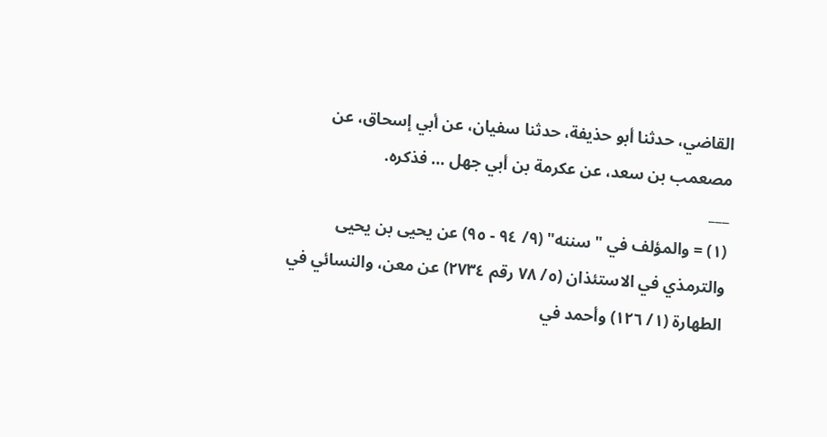القاضي، حدثنا أبو حذيفة، حدثنا سفيان، عن أبي إسحاق، عن مصعمب بن سعد، عن عكرمة بن أبي جهل … فذكره.
___
(١) = والمؤلف في "سننه" (٩/ ٩٤ - ٩٥) عن يحيى بن يحيى والترمذي في الاستئذان (٥/ ٧٨ رقم ٢٧٣٤) عن معن، والنسائي في الطهارة (١/ ١٢٦) وأحمد في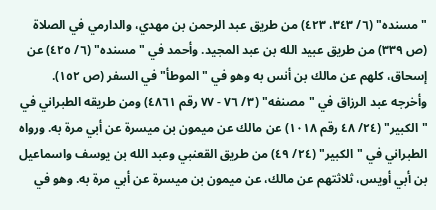"مسنده" (٦/ ٣٤٣، ٤٢٣) من طريق عبد الرحمن بن مهدي، والدارمي في الصلاة (ص ٣٣٩) من طريق عبيد الله بن عبد المجيد. وأحمد في "مسنده" (٦/ ٤٢٥) عن إسحاق، كلهم عن مالك بن أنس به وهو في "الموطأ" في السفر (ص ١٥٢). وأخرجه عبد الرزاق في "مصنفه" (٣/ ٧٦ - ٧٧ رقم ٤٨٦١) ومن طريقه الطبراني في "الكبير" (٢٤/ ٤٨ رقم ١٠١٨) عن مالك عن ميمون بن ميسرة عن أبي مرة به. ورواه الطبراني في "الكبير" (٢٤/ ٤٩) من طريق القعنبي وعبد الله بن يوسف واسماعيل بن أبي أويس، ثلاثتهم عن مالك، عن ميمون بن ميسرة عن أبي مرة به. وهو في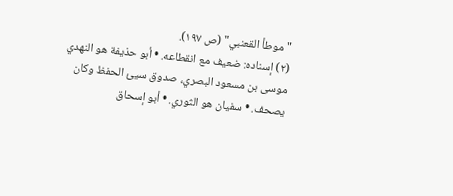"موطأ القعنبي" (ص ١٩٧).
(٢) إسناده: ضعيف مع انقطاعه. • أبو حذيفة هو النهدي موسى بن مسعود البصري، صدوق سيئ الحفظ وكان يصحف. • سفيان هو الثوري. • أبو إسحاق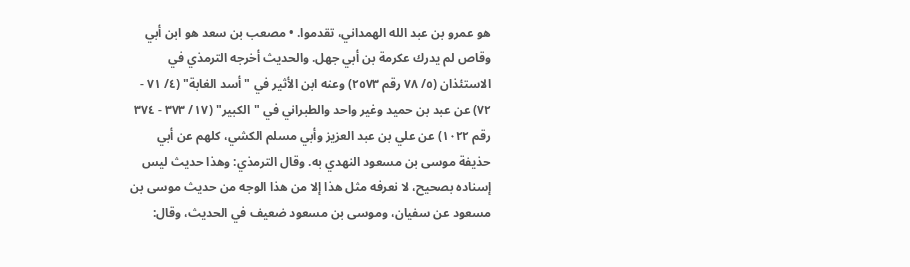هو عمرو بن عبد الله الهمداني، تقدموا. • مصعب بن سعد هو ابن أبي وقاص لم يدرك عكرمة بن أبي جهل. والحديث أخرجه الترمذي في الاستئذان (٥/ ٧٨ رقم ٢٥٧٣) وعنه ابن الأثير في "أسد الغابة" (٤/ ٧١ - ٧٢) عن عبد بن حميد وغير واحد والطبراني في "الكبير" (١٧/ ٣٧٣ - ٣٧٤ رقم ١٠٢٢) عن علي بن عبد العزيز وأبي مسلم الكشي، كلهم عن أبي حذيفة موسى بن مسعود النهدي به. وقال الترمذي: وهذا حديث ليس إسناده بصحيح، لا نعرفه مثل هذا إلا من هذا الوجه من حديث موسى بن مسعود عن سفيان، وموسى بن مسعود ضعيف في الحديث، وقال: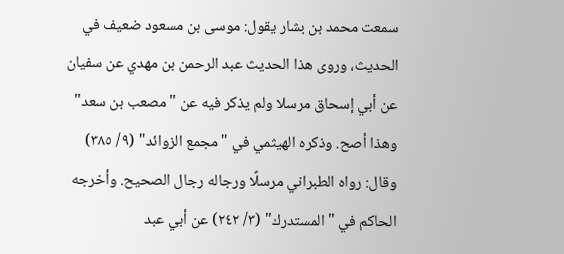سمعت محمد بن بشار يقول: موسى بن مسعود ضعيف في الحديث، وروى هذا الحديث عبد الرحمن بن مهدي عن سفيان عن أبي إسحاق مرسلا ولم يذكر فيه عن "مصعب بن سعد" وهذا أصح. وذكره الهيثمي في "مجمع الزوائد" (٩/ ٣٨٥) وقال: رواه الطبراني مرسلًا ورجاله رجال الصحيح. وأخرجه الحاكم في "المستدرك" (٣/ ٢٤٢) عن أبي عبد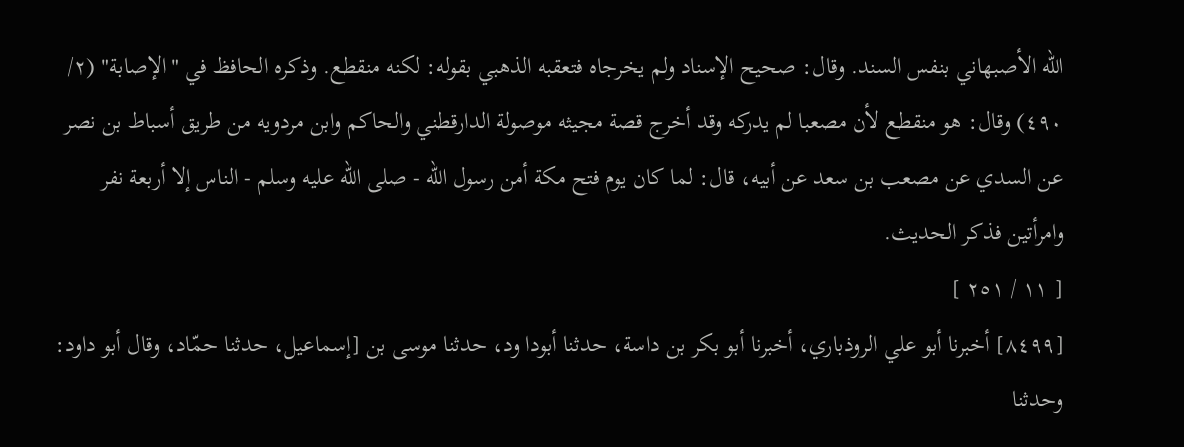الله الأصبهاني بنفس السند. وقال: صحيح الإسناد ولم يخرجاه فتعقبه الذهبي بقوله: لكنه منقطع. وذكره الحافظ في "الإصابة" (٢/ ٤٩٠) وقال: هو منقطع لأن مصعبا لم يدركه وقد أخرج قصة مجيثه موصولة الدارقطني والحاكم وابن مردويه من طريق أسباط بن نصر عن السدي عن مصعب بن سعد عن أبيه، قال: لما كان يوم فتح مكة أمن رسول الله - صلى الله عليه وسلم - الناس إلا أربعة نفر وامرأتين فذكر الحديث.
[ ١١ / ٢٥١ ]
[٨٤٩٩] أخبرنا أبو علي الروذباري، أخبرنا أبو بكر بن داسة، حدثنا أبودا ود، حدثنا موسى بن [إسماعيل، حدثنا حمّاد، وقال أبو داود: وحدثنا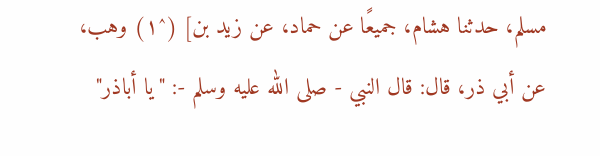مسلم، حدثنا هشام، جميعًا عن حماد، عن زيد بن] (^١) وهب، عن أبي ذر، قال: قال النبي - صلى الله عليه وسلم -: "يا أباذر"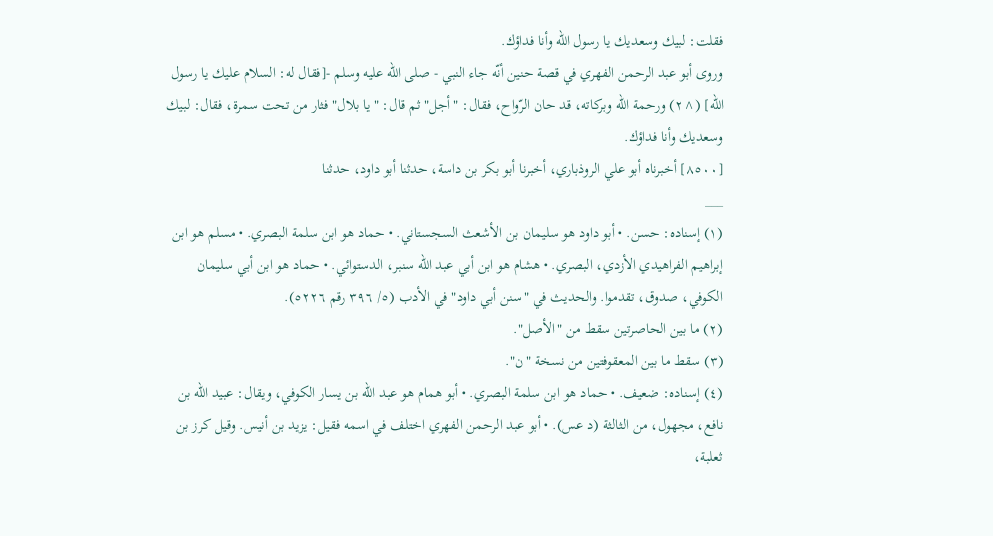فقلت: لبيك وسعديك يا رسول الله وأنا فداؤك.
وروى أبو عبد الرحمن الفهري في قصة حنين أنّه جاء النبي - صلى الله عليه وسلم -[فقال له: السلام عليك يا رسول الله] (^٢) ورحمة الله وبركاته، قد حان الرّواح، فقال: "أجل" ثم قال: "يا بلال" فثار من تحت سمرة، فقال: لبيك وسعديك وأنا فداؤك.
[٨٥٠٠] أخبرناه أبو علي الروذباري، أخبرنا أبو بكر بن داسة، حدثنا أبو داود، حدثنا
___
(١) إسناده: حسن. • أبو داود هو سليمان بن الأشعث السجستاني. • حماد هو ابن سلمة البصري. • مسلم هو ابن إبراهيم الفراهيدي الأزدي، البصري. • هشام هو ابن أبي عبد الله سنبر، الدستوائي. • حماد هو ابن أبي سليمان الكوفي، صدوق، تقدموا. والحديث في "سنن أبي داود" في الأدب (٥/ ٣٩٦ رقم ٥٢٢٦).
(٢) ما بين الحاصرتين سقط من "الأصل".
(٣) سقط ما بين المعقوفتين من نسخة "ن".
(٤) إسناده: ضعيف. • حماد هو ابن سلمة البصري. • أبو همام هو عبد الله بن يسار الكوفي، ويقال: عبيد الله بن نافع، مجهول، من الثالثة (د عس). • أبو عبد الرحمن الفهري اختلف في اسمه فقيل: يزيد بن أنيس. وقيل كرز بن ثعلبة،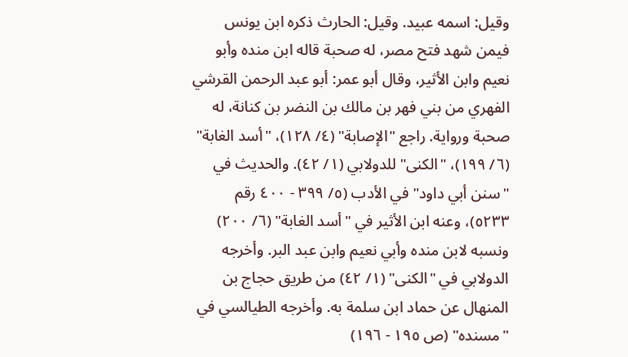وقيل: اسمه عبيد. وقيل: الحارث ذكره ابن يونس فيمن شهد فتح مصر، له صحبة قاله ابن منده وأبو نعيم وابن الأثير، وقال أبو عمر: أبو عبد الرحمن القرشي الفهري من بني فهر بن مالك بن النضر بن كنانة، له صحبة ورواية. راجع "الإصابة" (٤/ ١٢٨)، "أسد الغابة" (٦/ ١٩٩)، "الكنى" للدولابي (١/ ٤٢). والحديث في "سنن أبي داود" في الأدب (٥/ ٣٩٩ - ٤٠٠ رقم ٥٢٣٣)، وعنه ابن الأثير في "أسد الغابة" (٦/ ٢٠٠) ونسبه لابن منده وأبي نعيم وابن عبد البر. وأخرجه الدولابي في "الكنى" (١/ ٤٢) من طريق حجاج بن المنهال عن حماد ابن سلمة به. وأخرجه الطيالسي في "مسنده" (ص ١٩٥ - ١٩٦)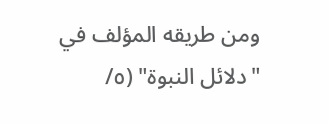ومن طريقه المؤلف في "دلائل النبوة" (٥/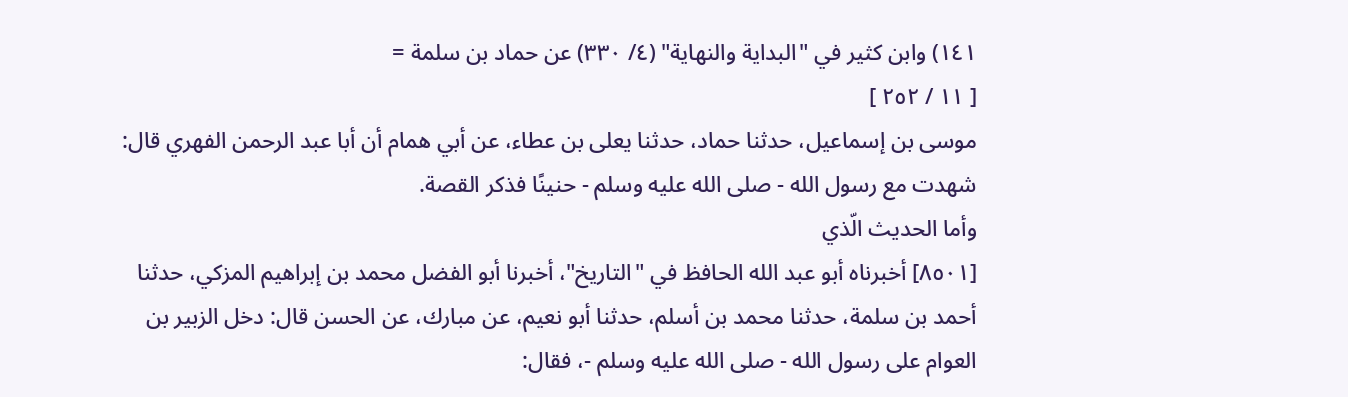١٤١) وابن كثير في "البداية والنهاية" (٤/ ٣٣٠) عن حماد بن سلمة =
[ ١١ / ٢٥٢ ]
موسى بن إسماعيل، حدثنا حماد، حدثنا يعلى بن عطاء، عن أبي همام أن أبا عبد الرحمن الفهري قال: شهدت مع رسول الله - صلى الله عليه وسلم - حنينًا فذكر القصة.
وأما الحديث الّذي
[٨٥٠١] أخبرناه أبو عبد الله الحافظ في "التاريخ"، أخبرنا أبو الفضل محمد بن إبراهيم المزكي، حدثنا أحمد بن سلمة، حدثنا محمد بن أسلم، حدثنا أبو نعيم، عن مبارك، عن الحسن قال: دخل الزبير بن العوام على رسول الله - صلى الله عليه وسلم -، فقال: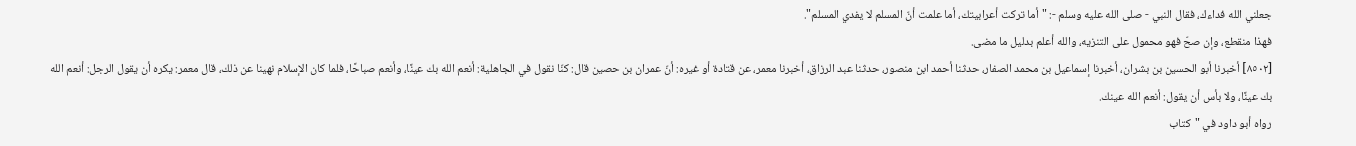جعلني الله فداءك، فقال النبي - صلى الله عليه وسلم -: "أما تركت أعرابيتك، أما علمت أنّ المسلم لا يفدي المسلم".
فهذا منقطع، وإن صحّ فهو محمول على التنزيه، والله أعلم بدليل ما مضى.
[٨٥٠٢] أخبرنا أبو الحسين بن بشران، أخبرنا إسماعيل بن محمد الصفار، حدثنا أحمد ابن منصور، حدثنا عبد الرزاق، أخبرنا معمر، عن قتادة أو غيره: أنّ عمران بن حصين قال: كنّا نقول في الجاهلية: أنعم الله بك عينًا، وأنعم صباحًا، فلما كان الإسلام نهينا عن ذلك، قال معمر: يكره أن يقول الرجل: أنعم الله بك عينًا، ولا بأس أن يقول: أنعم الله عينك.
رواه أبو داود في "كتاب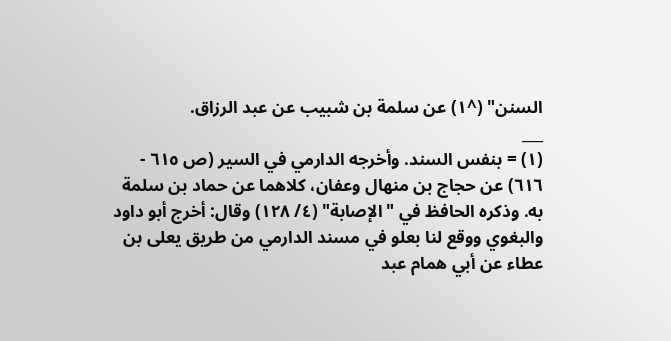السنن" (^١) عن سلمة بن شبيب عن عبد الرزاق.
___
(١) = بنفس السند. وأخرجه الدارمي في السير (ص ٦١٥ - ٦١٦) عن حجاج بن منهال وعفان، كلاهما عن حماد بن سلمة به. وذكره الحافظ في "الإصابة" (٤/ ١٢٨) وقال: أخرج أبو داود والبغوي ووقع لنا بعلو في مسند الدارمي من طريق يعلى بن عطاء عن أبي همام عبد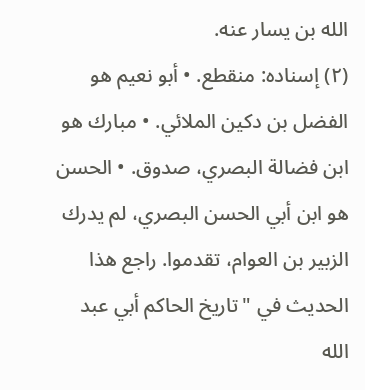الله بن يسار عنه.
(٢) إسناده: منقطع. • أبو نعيم هو الفضل بن دكين الملائي. • مبارك هو ابن فضالة البصري، صدوق. • الحسن هو ابن أبي الحسن البصري، لم يدرك الزبير بن العوام، تقدموا. راجع هذا الحديث في "تاريخ الحاكم أبي عبد الله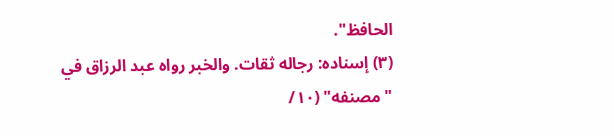الحافظ".
(٣) إسناده: رجاله ثقات. والخبر رواه عبد الرزاق في "مصنفه" (١٠/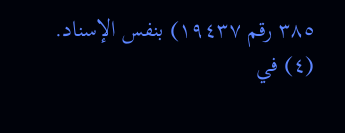٣٨٥ رقم ١٩٤٣٧) بنفس الإسناد.
(٤) في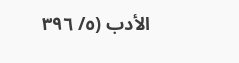الأدب (٥/ ٣٩٦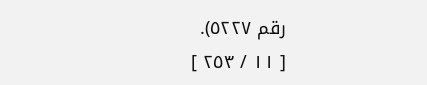رقم ٥٢٢٧).
[ ١١ / ٢٥٣ ]